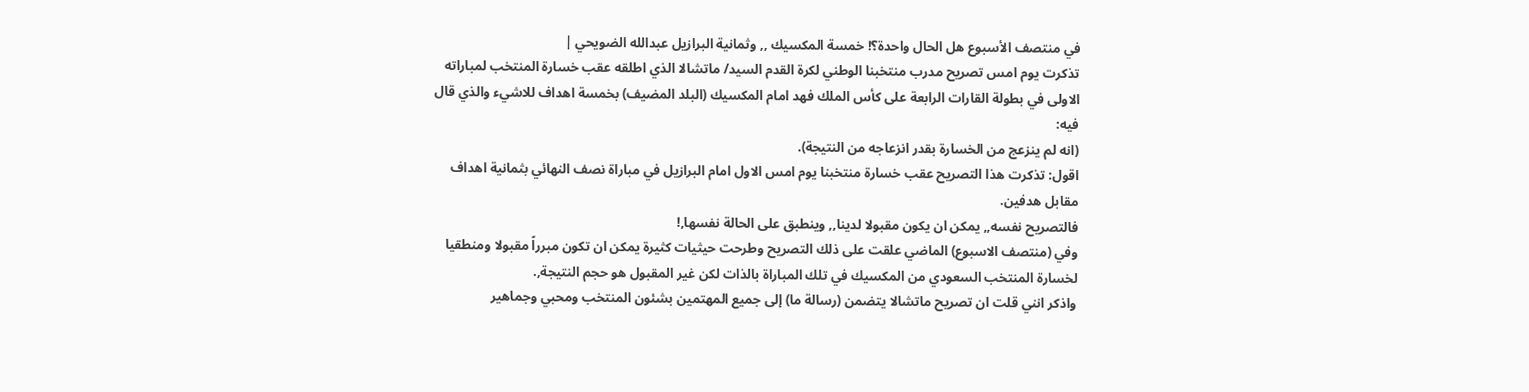في منتصف الأسبوع هل الحال واحدة؟! خمسة المكسيك ,, وثمانية البرازيل عبدالله الضويحي |
تذكرت يوم امس تصريح مدرب منتخبنا الوطني لكرة القدم السيد/ ماتشالا الذي اطلقه عقب خسارة المنتخب لمباراته الاولى في بطولة القارات الرابعة على كأس الملك فهد امام المكسيك (البلد المضيف) بخمسة اهداف للاشيء والذي قال فيه:
(انه لم ينزعج من الخسارة بقدر انزعاجه من النتيجة).
اقول: تذكرت هذا التصريح عقب خسارة منتخبنا يوم امس الاول امام البرازيل في مباراة نصف النهائي بثمانية اهداف مقابل هدفين.
فالتصريح نفسه,, يمكن ان يكون مقبولا لدينا,, وينطبق على الحالة نفسها,!
وفي (منتصف الاسبوع) الماضي علقت على ذلك التصريح وطرحت حيثيات كثيرة يمكن ان تكون مبرراً مقبولا ومنطقيا لخسارة المنتخب السعودي من المكسيك في تلك المباراة بالذات لكن غير المقبول هو حجم النتيجة,.
واذكر انني قلت ان تصريح ماتشالا يتضمن (رسالة ما) إلى جميع المهتمين بشئون المنتخب ومحبي وجماهير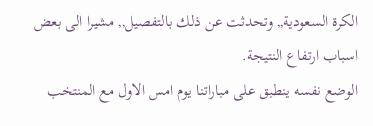الكرة السعودية,, وتحدثت عن ذلك بالتفصيل,, مشيرا الى بعض اسباب ارتفاع النتيجة.
الوضع نفسه ينطبق على مباراتنا يوم امس الاول مع المنتخب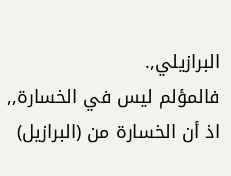البرازيلي,.
فالمؤلم ليس في الخسارة,, اذ أن الخسارة من (البرازيل)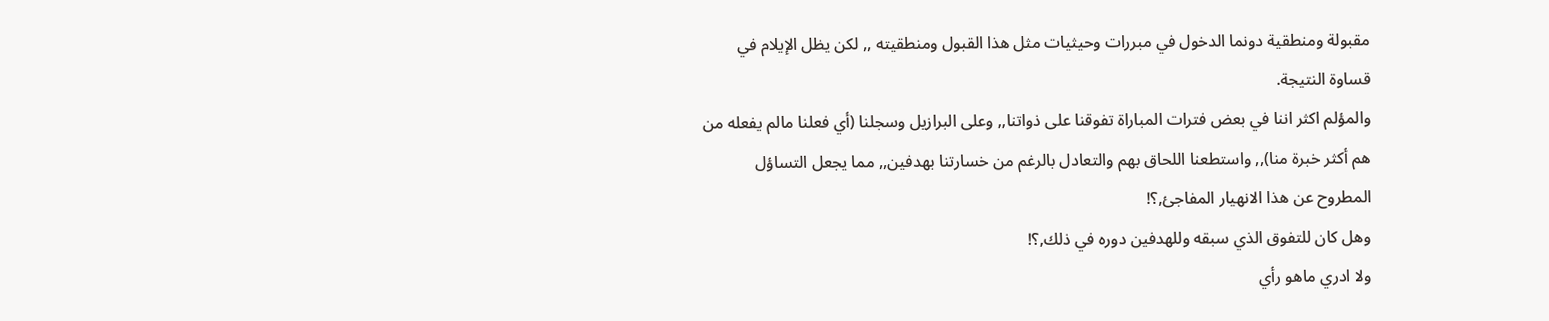مقبولة ومنطقية دونما الدخول في مبررات وحيثيات مثل هذا القبول ومنطقيته ,, لكن يظل الإيلام في قساوة النتيجة.
والمؤلم اكثر اننا في بعض فترات المباراة تفوقنا على ذواتنا,, وعلى البرازيل وسجلنا (أي فعلنا مالم يفعله من هم أكثر خبرة منا),, واستطعنا اللحاق بهم والتعادل بالرغم من خسارتنا بهدفين,, مما يجعل التساؤل المطروح عن هذا الانهيار المفاجئ,؟!
وهل كان للتفوق الذي سبقه وللهدفين دوره في ذلك,؟!
ولا ادري ماهو رأي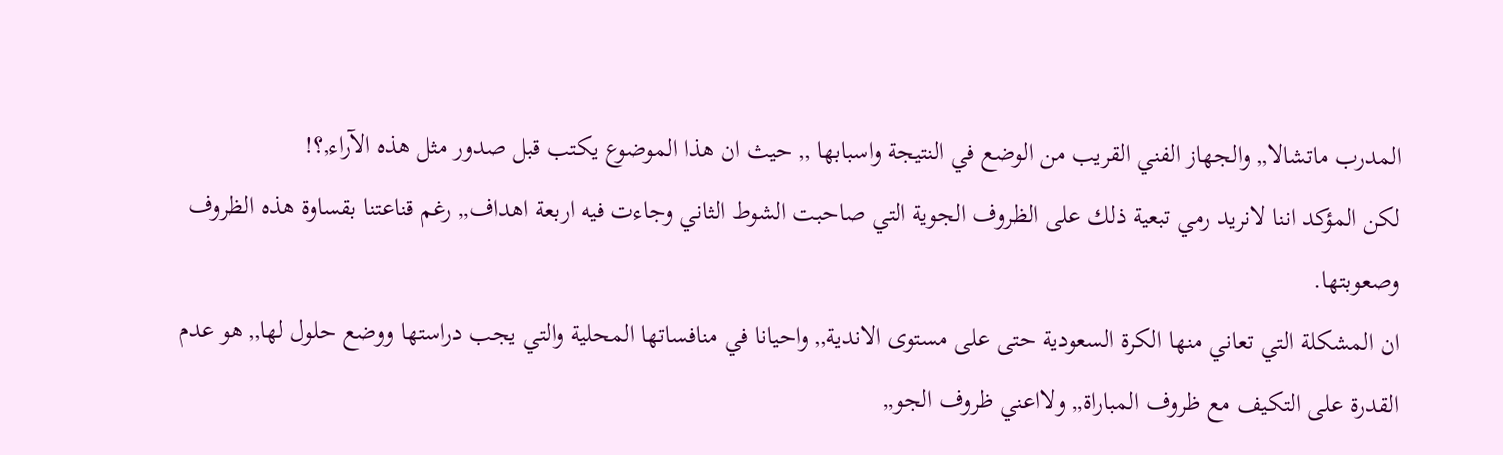المدرب ماتشالا,, والجهاز الفني القريب من الوضع في النتيجة واسبابها ,, حيث ان هذا الموضوع يكتب قبل صدور مثل هذه الآراء,؟!
لكن المؤكد اننا لانريد رمي تبعية ذلك على الظروف الجوية التي صاحبت الشوط الثاني وجاءت فيه اربعة اهداف,, رغم قناعتنا بقساوة هذه الظروف وصعوبتها.
ان المشكلة التي تعاني منها الكرة السعودية حتى على مستوى الاندية,, واحيانا في منافساتها المحلية والتي يجب دراستها ووضع حلول لها,, هو عدم القدرة على التكيف مع ظروف المباراة,, ولااعني ظروف الجو,,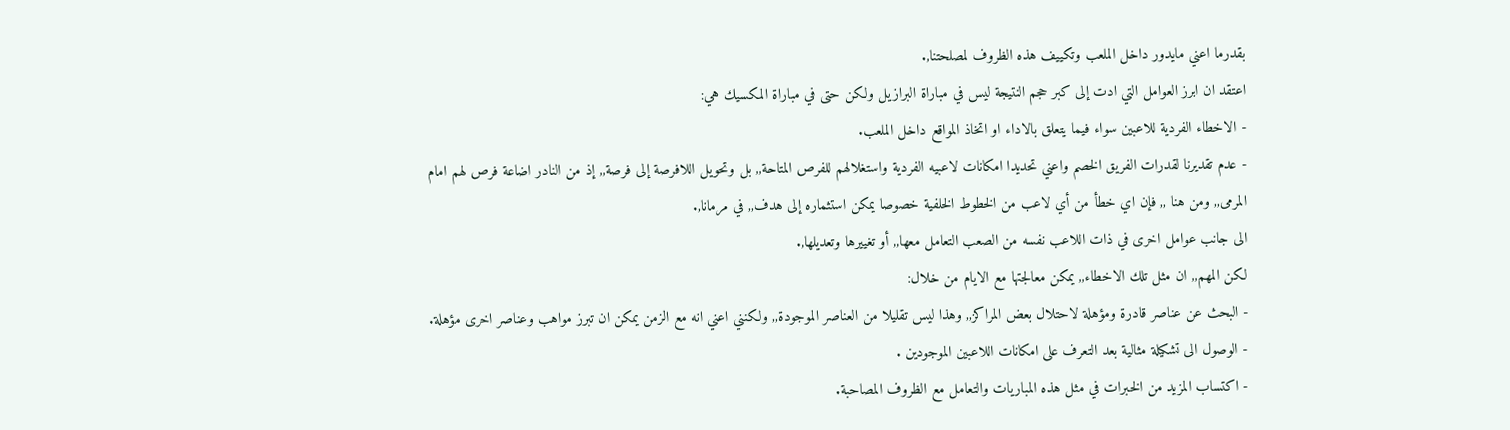بقدرما اعني مايدور داخل الملعب وتكييف هذه الظروف لمصلحتنا,.
اعتقد ان ابرز العوامل التي ادت إلى كبر حجم النتيجة ليس في مباراة البرازيل ولكن حتى في مباراة المكسيك هي:
- الاخطاء الفردية للاعبين سواء فيما يتعلق بالاداء او اتخاذ المواقع داخل الملعب.
- عدم تقديرنا لقدرات الفريق الخصم واعني تحديدا امكانات لاعبيه الفردية واستغلالهم للفرص المتاحة,, بل وتحويل اللافرصة إلى فرصة,, إذ من النادر اضاعة فرص لهم امام المرمى,, ومن هنا ,, فإن اي خطأ من أي لاعب من الخطوط الخلفية خصوصا يمكن استثماره إلى هدف,, في مرمانا,.
الى جانب عوامل اخرى في ذات اللاعب نفسه من الصعب التعامل معها,, أو تغييرها وتعديلها,.
لكن المهم,, ان مثل تلك الاخطاء,, يمكن معالجتها مع الايام من خلال:
- البحث عن عناصر قادرة ومؤهلة لاحتلال بعض المراكز,, وهذا ليس تقليلا من العناصر الموجودة,, ولكنني اعني انه مع الزمن يمكن ان تبرز مواهب وعناصر اخرى مؤهلة.
- الوصول الى تشكيلة مثالية بعد التعرف على امكانات اللاعبين الموجودين .
- اكتساب المزيد من الخبرات في مثل هذه المباريات والتعامل مع الظروف المصاحبة.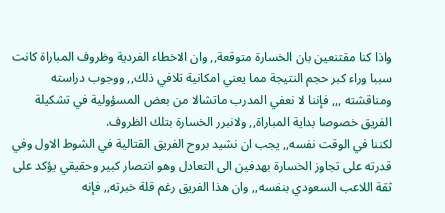واذا كنا مقتنعين بان الخسارة متوقعة,, وان الاخطاء الفردية وظروف المباراة كانت سببا وراء كبر حجم النتيجة مما يعني امكانية تلافي ذلك,, ووجوب دراسته ومناقشته ,,, فإننا لا نعفي المدرب ماتشالا من بعض المسؤولية في تشكيلة الفريق خصوصا بداية المباراة,, ولانبرر الخسارة بتلك الظروف.
لكننا في الوقت نفسه,, يجب ان نشيد بروح الفريق القتالية في الشوط الاول وفي قدرته على تجاوز الخسارة بهدفين الى التعادل وهو انتصار كبير وحقيقي يؤكد على ثقة اللاعب السعودي بنفسه,, وان هذا الفريق رغم قلة خبرته,, فإنه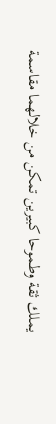يملك ثقة وطموحا كبيرين تمكن من خلالهما مقاسمة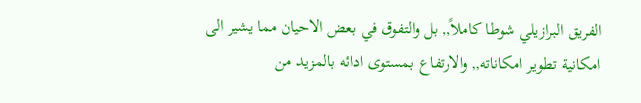الفريق البرازيلي شوطا كاملاً,, بل والتفوق في بعض الاحيان مما يشير الى امكانية تطوير امكاناته,, والارتفاع بمستوى ادائه بالمزيد من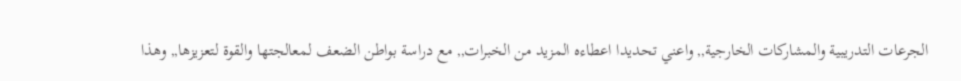الجرعات التدريبية والمشاركات الخارجية,, واعني تحديدا اعطاءه المزيد من الخبرات,, مع دراسة بواطن الضعف لمعالجتها والقوة لتعزيزها,, وهذا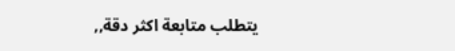يتطلب متابعة اكثر دقة,,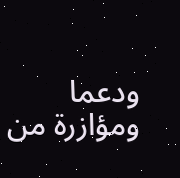ودعما ومؤازرة من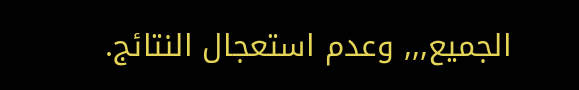الجميع,,, وعدم استعجال النتائج.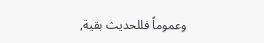وعموماً فللحديث بقية,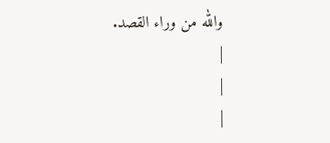والله من وراء القصد.
|
|
|